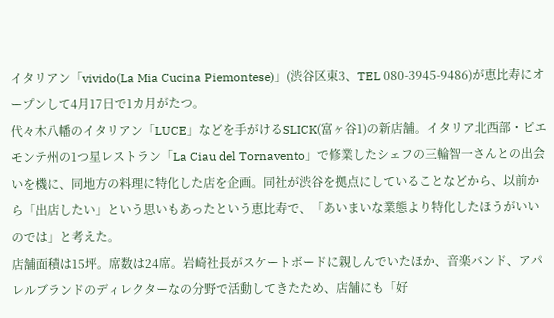イタリアン「vivido(La Mia Cucina Piemontese)」(渋谷区東3、TEL 080-3945-9486)が恵比寿にオープンして4月17日で1カ月がたつ。
代々木八幡のイタリアン「LUCE」などを手がけるSLICK(富ヶ谷1)の新店舗。イタリア北西部・ピエモンテ州の1つ星レストラン「La Ciau del Tornavento」で修業したシェフの三輪智一さんとの出会いを機に、同地方の料理に特化した店を企画。同社が渋谷を拠点にしていることなどから、以前から「出店したい」という思いもあったという恵比寿で、「あいまいな業態より特化したほうがいいのでは」と考えた。
店舗面積は15坪。席数は24席。岩崎社長がスケートボードに親しんでいたほか、音楽バンド、アパレルブランドのディレクターなの分野で活動してきたため、店舗にも「好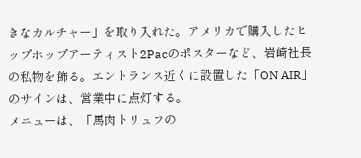きなカルチャー」を取り入れた。アメリカで購入したヒップホップアーティスト2Pacのポスターなど、岩崎社長の私物を飾る。エントランス近くに設置した「ON AIR」のサインは、営業中に点灯する。
メニューは、「馬肉トリュフの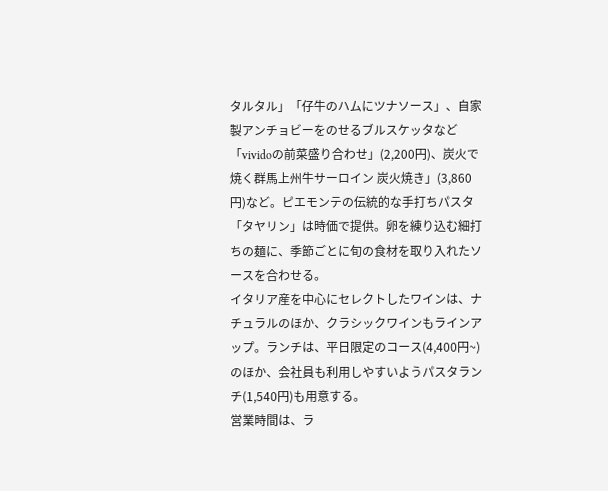タルタル」「仔牛のハムにツナソース」、自家製アンチョビーをのせるブルスケッタなど「vividoの前菜盛り合わせ」(2,200円)、炭火で焼く群馬上州牛サーロイン 炭火焼き」(3,860円)など。ピエモンテの伝統的な手打ちパスタ「タヤリン」は時価で提供。卵を練り込む細打ちの麺に、季節ごとに旬の食材を取り入れたソースを合わせる。
イタリア産を中心にセレクトしたワインは、ナチュラルのほか、クラシックワインもラインアップ。ランチは、平日限定のコース(4,400円~)のほか、会社員も利用しやすいようパスタランチ(1,540円)も用意する。
営業時間は、ラ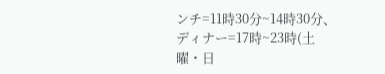ンチ=11時30分~14時30分、ディナー=17時~23時(土曜・日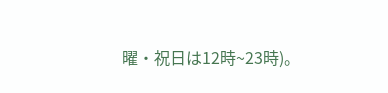曜・祝日は12時~23時)。